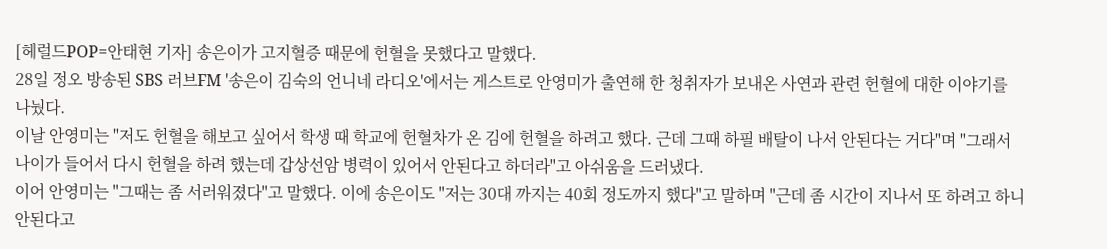[헤럴드POP=안태현 기자] 송은이가 고지혈증 때문에 헌혈을 못했다고 말했다.
28일 정오 방송된 SBS 러브FM '송은이 김숙의 언니네 라디오'에서는 게스트로 안영미가 출연해 한 청취자가 보내온 사연과 관련 헌혈에 대한 이야기를 나눴다.
이날 안영미는 "저도 헌혈을 해보고 싶어서 학생 때 학교에 헌혈차가 온 김에 헌혈을 하려고 했다. 근데 그때 하필 배탈이 나서 안된다는 거다"며 "그래서 나이가 들어서 다시 헌혈을 하려 했는데 갑상선암 병력이 있어서 안된다고 하더라"고 아쉬움을 드러냈다.
이어 안영미는 "그때는 좀 서러워졌다"고 말했다. 이에 송은이도 "저는 30대 까지는 40회 정도까지 했다"고 말하며 "근데 좀 시간이 지나서 또 하려고 하니 안된다고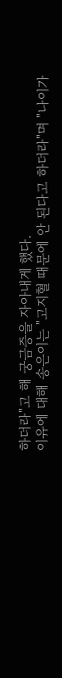하더라"고 해 궁금증을 자아내게 했다.
이유에 대해 송은이는 "고지혈 때문에 안 된다고 하더라"며 "나이가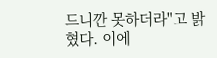드니깐 못하더라"고 밝혔다. 이에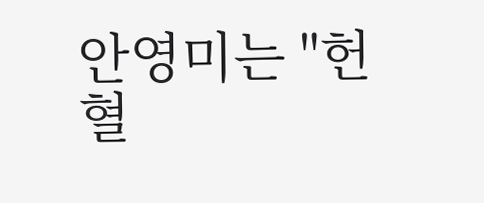안영미는 "헌혈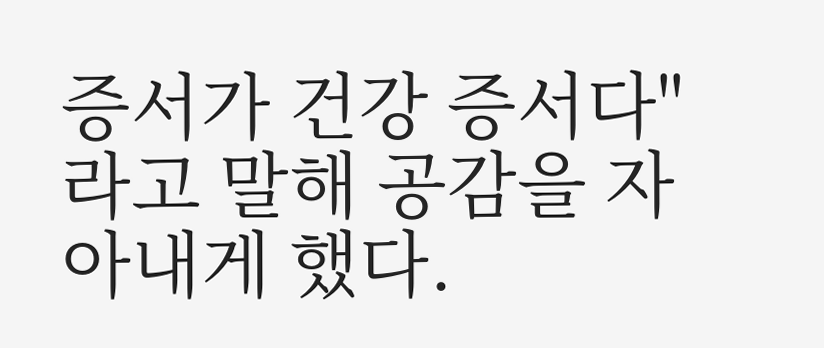증서가 건강 증서다"라고 말해 공감을 자아내게 했다.